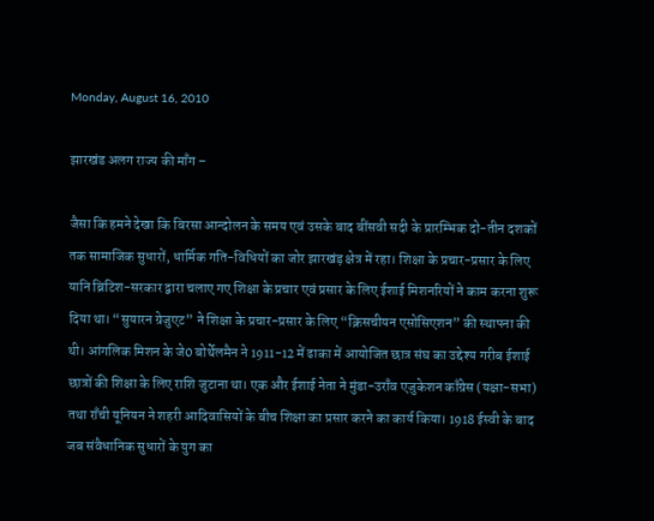Monday, August 16, 2010

झारखंड अलग राज्य की माँग –

जैसा कि हमने देखा कि बिरसा आन्दोलन के समय एवं उसके बाद बींसवी सदी के प्रारम्भिक दो-तीन दशकों तक सामाजिक सुधारों, धार्मिक गति-विधियों का जोर झारखंड़ क्षेत्र में रहा। शिक्षा के प्रचार-प्रसार के लिए यानि ब्रिटिश-सरकार द्वारा चलाए गए शिक्षा के प्रचार एवं प्रसार के लिए ईशाई मिशनरियों ने काम करना शुरू दिया था। “सुयारन ग्रेजुएट” ने शिक्षा के प्रचार-प्रसार के लिए “क्रिसचीयन एसोसिएशन” की स्थापना की थी। आंगलिक मिशन के जे0 बोर्थेलमैन ने 1911-12 में ढाका में आयोजित छात्र संघ का उद्देश्य गरीब ईशाई छात्रों की शिक्षा के लिए राशि जुटाना था। एक और ईशाई नेता ने मुंडा-उराँव एजुकेशन काँग्रेस (यक्षा-सभा) तथा राँची यूनियन ने शहरी आदिवासियों के बीच शिक्षा का प्रसार करने का कार्य किया। 1918 ईस्वी के बाद जब संवैधानिक सुधारों के युग का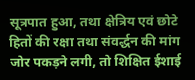सूत्रपात हुआ, तथा क्षेत्रिय एवं छोटे हितों की रक्षा तथा संवर्द्धन की मांग जोर पकड़ने लगी, तो शिक्षित ईशाई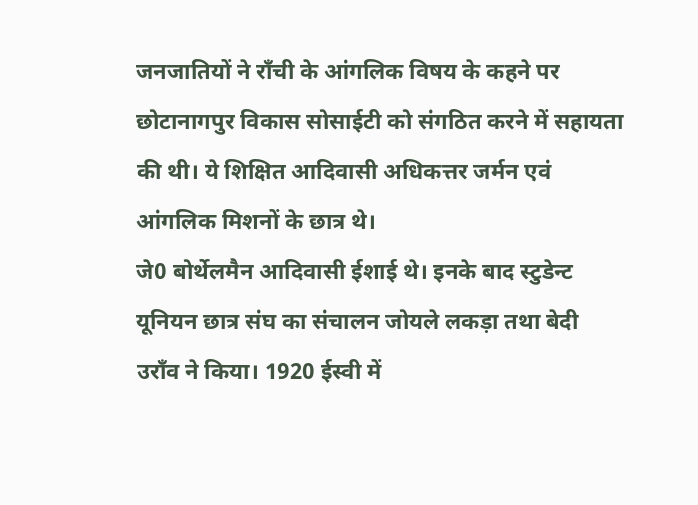जनजातियों ने राँची के आंगलिक विषय के कहने पर छोटानागपुर विकास सोसाईटी को संगठित करने में सहायता की थी। ये शिक्षित आदिवासी अधिकत्तर जर्मन एवं आंगलिक मिशनों के छात्र थे।
जे0 बोर्थेलमैन आदिवासी ईशाई थे। इनके बाद स्टुडेन्ट यूनियन छात्र संघ का संचालन जोयले लकड़ा तथा बेदी उराँव ने किया। 1920 ईस्वी में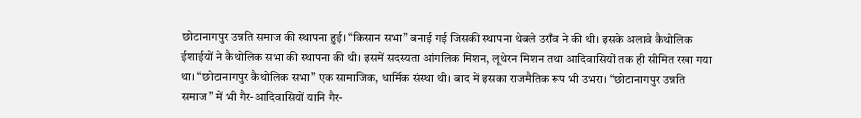छोटानागपुर उन्नति समाज की स्थापना हुई। “किसान सभा” बनाई गई जिसकी स्थापना थेबले उराँव ने की थी। इसके अलावे कैथोलिक ईशाईयों ने कैथोलिक सभा की स्थापना की थी। इसमें सदस्यता आंगलिक मिशन, लूथेरन मिशन तथा आदिवासियों तक ही सीमित रखा गया था। “छोटानागपुर कैथोलिक सभा” एक सामाजिक, धार्मिक संस्था थी। बाद में इसका राजमैतिक रूप भी उभरा। “छोटानागपुर उन्नति समाज” में भी गैर-आदिवासियों यानि गैर-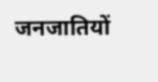जनजातियों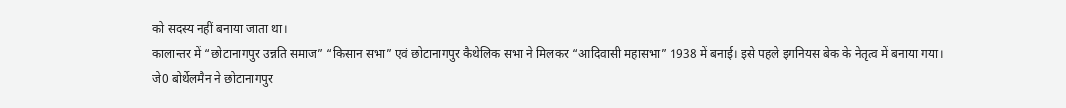को सदस्य नहीं बनाया जाता था।
कालान्तर में “छोटानागपुर उन्नति समाज” “किसान सभा” एवं छोटानागपुर कैथेलिक सभा ने मिलकर “आदिवासी महासभा” 1938 में बनाई। इसे पहले इगनियस बेक के नेतृत्व में बनाया गया।
जे0 बोर्थेलमैन ने छोटानागपुर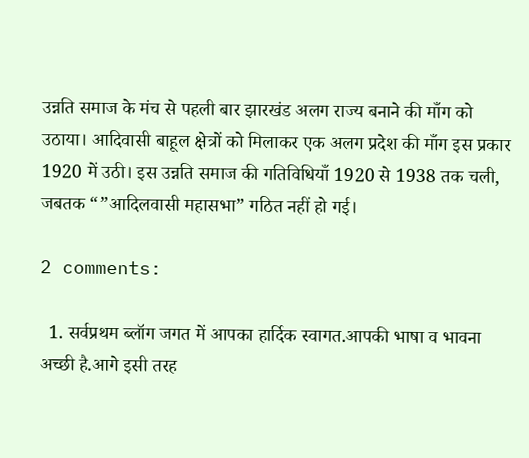उन्नति समाज के मंच से पहली बार झारखंड अलग राज्य बनाने की माँग को उठाया। आदिवासी बाहूल क्षेत्रों को मिलाकर एक अलग प्रदेश की माँग इस प्रकार 1920 में उठी। इस उन्नति समाज की गतिविधियाँ 1920 से 1938 तक चली, जबतक “”आदिलवासी महासभा” गठित नहीं हो गई।

2 comments:

  1. सर्वप्रथम ब्लॉग जगत में आपका हार्दिक स्वागत.आपकी भाषा व भावना अच्छी है.आगे इसी तरह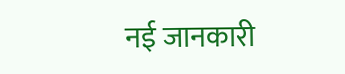नई जानकारी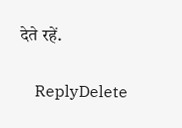देते रहें.

    ReplyDelete